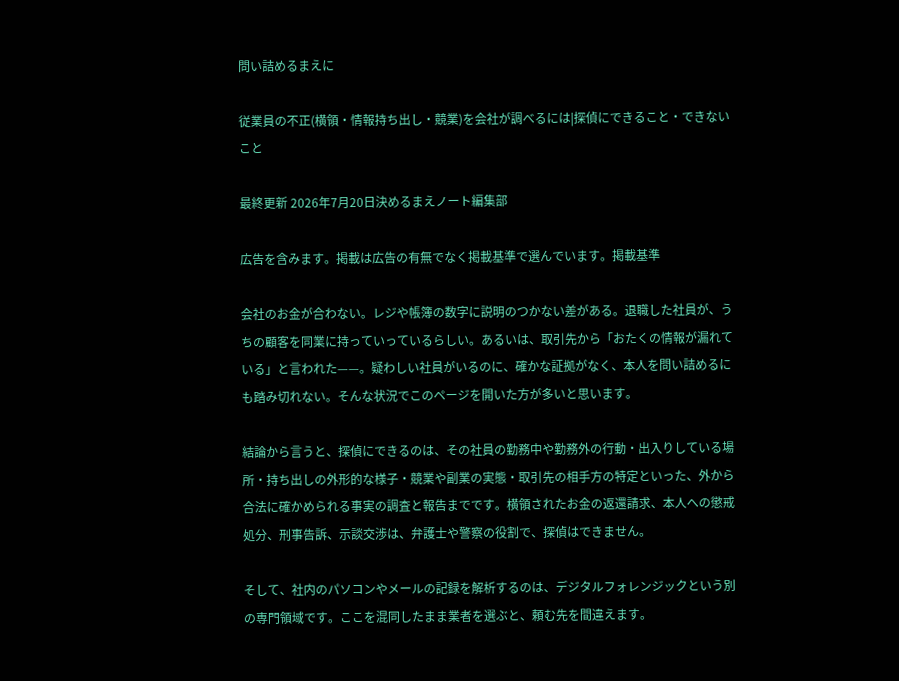問い詰めるまえに

従業員の不正(横領・情報持ち出し・競業)を会社が調べるには|探偵にできること・できないこと

最終更新 2026年7月20日決めるまえノート編集部

広告を含みます。掲載は広告の有無でなく掲載基準で選んでいます。掲載基準

会社のお金が合わない。レジや帳簿の数字に説明のつかない差がある。退職した社員が、うちの顧客を同業に持っていっているらしい。あるいは、取引先から「おたくの情報が漏れている」と言われた——。疑わしい社員がいるのに、確かな証拠がなく、本人を問い詰めるにも踏み切れない。そんな状況でこのページを開いた方が多いと思います。

結論から言うと、探偵にできるのは、その社員の勤務中や勤務外の行動・出入りしている場所・持ち出しの外形的な様子・競業や副業の実態・取引先の相手方の特定といった、外から合法に確かめられる事実の調査と報告までです。横領されたお金の返還請求、本人への懲戒処分、刑事告訴、示談交渉は、弁護士や警察の役割で、探偵はできません。

そして、社内のパソコンやメールの記録を解析するのは、デジタルフォレンジックという別の専門領域です。ここを混同したまま業者を選ぶと、頼む先を間違えます。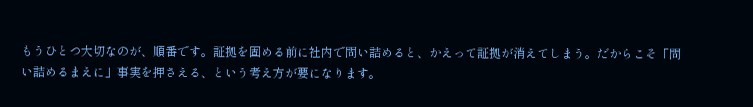もうひとつ大切なのが、順番です。証拠を固める前に社内で問い詰めると、かえって証拠が消えてしまう。だからこそ「問い詰めるまえに」事実を押さえる、という考え方が要になります。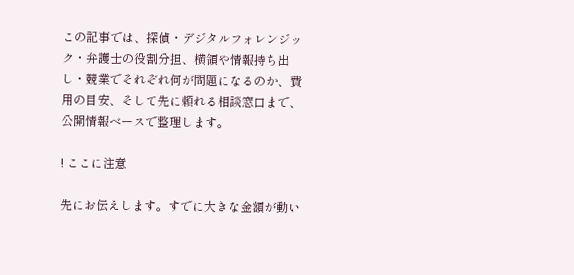この記事では、探偵・デジタルフォレンジック・弁護士の役割分担、横領や情報持ち出し・競業でそれぞれ何が問題になるのか、費用の目安、そして先に頼れる相談窓口まで、公開情報ベースで整理します。

! ここに注意

先にお伝えします。すでに大きな金額が動い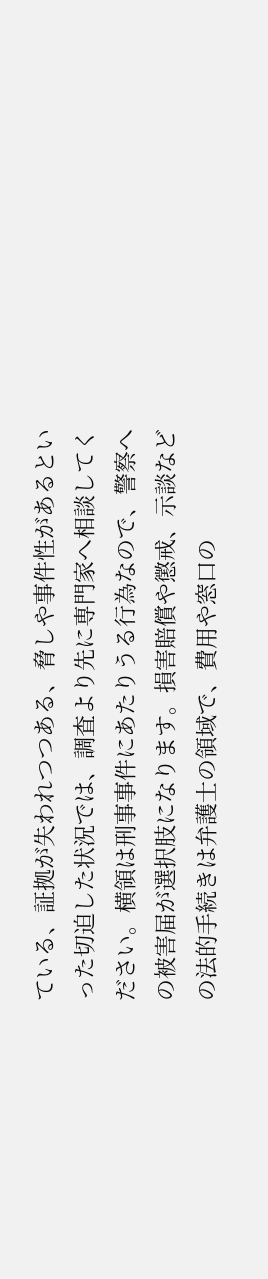ている、証拠が失われつつある、脅しや事件性があるといった切迫した状況では、調査より先に専門家へ相談してください。横領は刑事事件にあたりうる行為なので、警察への被害届が選択肢になります。損害賠償や懲戒、示談などの法的手続きは弁護士の領域で、費用や窓口の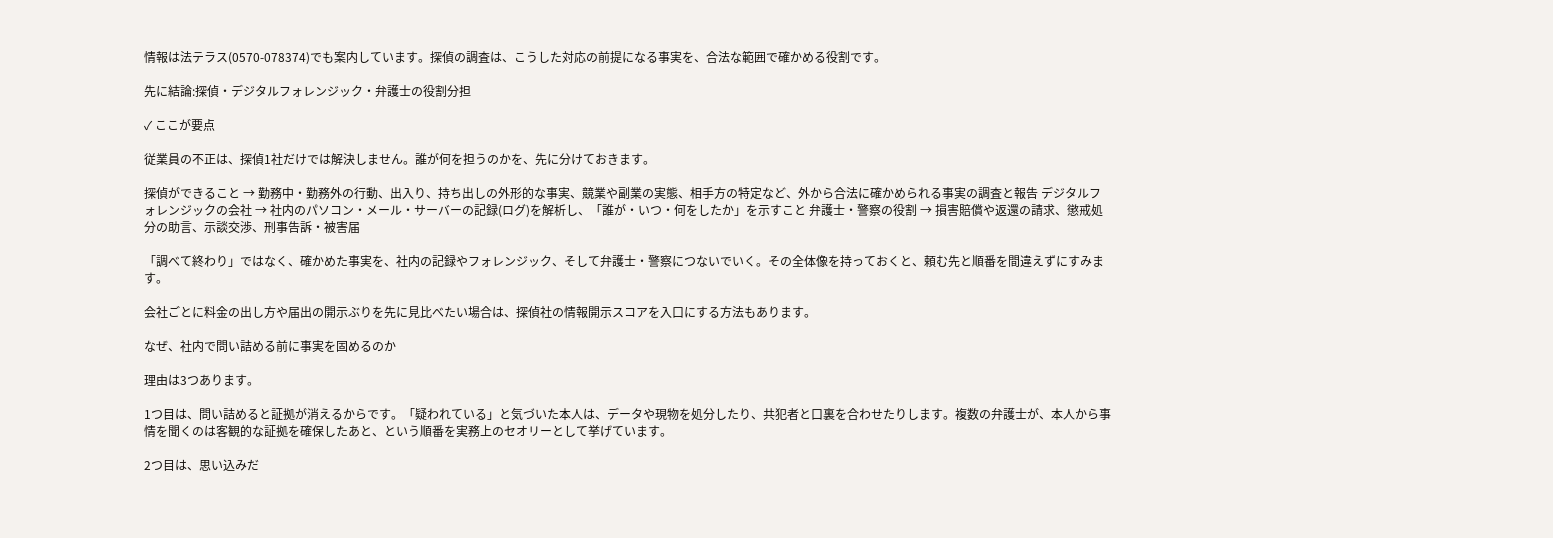情報は法テラス(0570-078374)でも案内しています。探偵の調査は、こうした対応の前提になる事実を、合法な範囲で確かめる役割です。

先に結論:探偵・デジタルフォレンジック・弁護士の役割分担

✓ ここが要点

従業員の不正は、探偵1社だけでは解決しません。誰が何を担うのかを、先に分けておきます。

探偵ができること → 勤務中・勤務外の行動、出入り、持ち出しの外形的な事実、競業や副業の実態、相手方の特定など、外から合法に確かめられる事実の調査と報告 デジタルフォレンジックの会社 → 社内のパソコン・メール・サーバーの記録(ログ)を解析し、「誰が・いつ・何をしたか」を示すこと 弁護士・警察の役割 → 損害賠償や返還の請求、懲戒処分の助言、示談交渉、刑事告訴・被害届

「調べて終わり」ではなく、確かめた事実を、社内の記録やフォレンジック、そして弁護士・警察につないでいく。その全体像を持っておくと、頼む先と順番を間違えずにすみます。

会社ごとに料金の出し方や届出の開示ぶりを先に見比べたい場合は、探偵社の情報開示スコアを入口にする方法もあります。

なぜ、社内で問い詰める前に事実を固めるのか

理由は3つあります。

1つ目は、問い詰めると証拠が消えるからです。「疑われている」と気づいた本人は、データや現物を処分したり、共犯者と口裏を合わせたりします。複数の弁護士が、本人から事情を聞くのは客観的な証拠を確保したあと、という順番を実務上のセオリーとして挙げています。

2つ目は、思い込みだ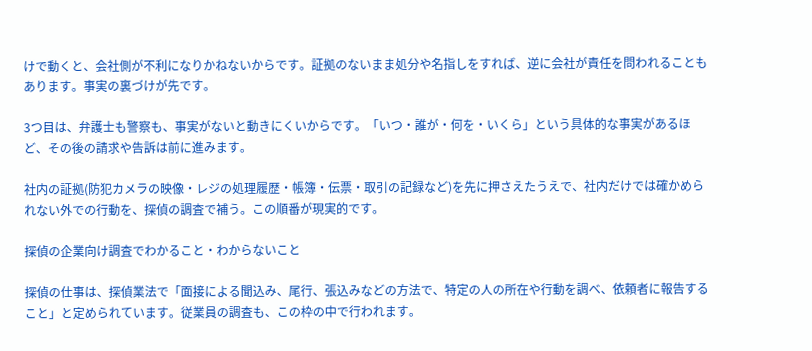けで動くと、会社側が不利になりかねないからです。証拠のないまま処分や名指しをすれば、逆に会社が責任を問われることもあります。事実の裏づけが先です。

3つ目は、弁護士も警察も、事実がないと動きにくいからです。「いつ・誰が・何を・いくら」という具体的な事実があるほど、その後の請求や告訴は前に進みます。

社内の証拠(防犯カメラの映像・レジの処理履歴・帳簿・伝票・取引の記録など)を先に押さえたうえで、社内だけでは確かめられない外での行動を、探偵の調査で補う。この順番が現実的です。

探偵の企業向け調査でわかること・わからないこと

探偵の仕事は、探偵業法で「面接による聞込み、尾行、張込みなどの方法で、特定の人の所在や行動を調べ、依頼者に報告すること」と定められています。従業員の調査も、この枠の中で行われます。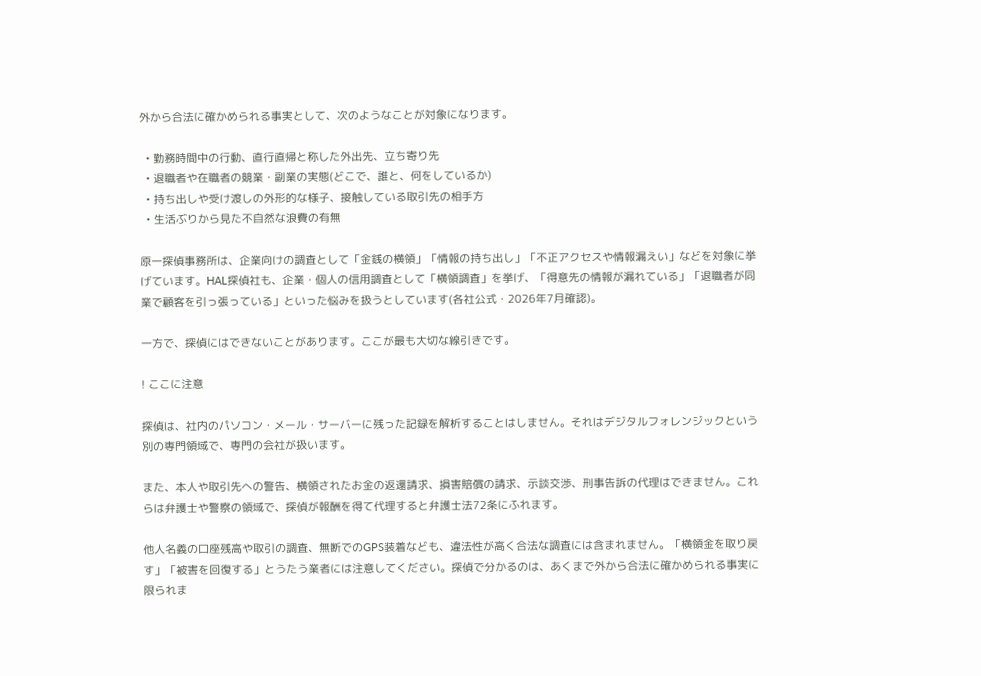外から合法に確かめられる事実として、次のようなことが対象になります。

  • 勤務時間中の行動、直行直帰と称した外出先、立ち寄り先
  • 退職者や在職者の競業・副業の実態(どこで、誰と、何をしているか)
  • 持ち出しや受け渡しの外形的な様子、接触している取引先の相手方
  • 生活ぶりから見た不自然な浪費の有無

原一探偵事務所は、企業向けの調査として「金銭の横領」「情報の持ち出し」「不正アクセスや情報漏えい」などを対象に挙げています。HAL探偵社も、企業・個人の信用調査として「横領調査」を挙げ、「得意先の情報が漏れている」「退職者が同業で顧客を引っ張っている」といった悩みを扱うとしています(各社公式・2026年7月確認)。

一方で、探偵にはできないことがあります。ここが最も大切な線引きです。

! ここに注意

探偵は、社内のパソコン・メール・サーバーに残った記録を解析することはしません。それはデジタルフォレンジックという別の専門領域で、専門の会社が扱います。

また、本人や取引先への警告、横領されたお金の返還請求、損害賠償の請求、示談交渉、刑事告訴の代理はできません。これらは弁護士や警察の領域で、探偵が報酬を得て代理すると弁護士法72条にふれます。

他人名義の口座残高や取引の調査、無断でのGPS装着なども、違法性が高く合法な調査には含まれません。「横領金を取り戻す」「被害を回復する」とうたう業者には注意してください。探偵で分かるのは、あくまで外から合法に確かめられる事実に限られま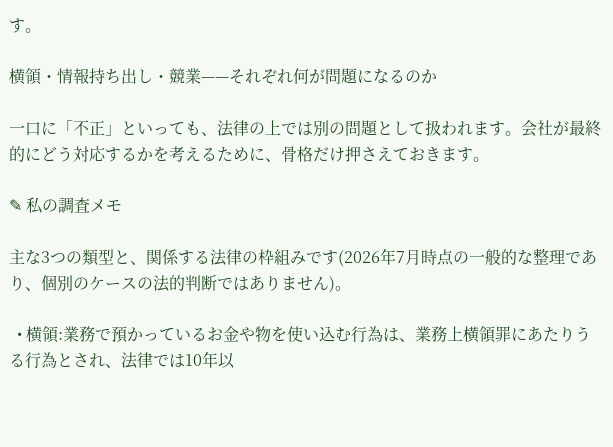す。

横領・情報持ち出し・競業——それぞれ何が問題になるのか

一口に「不正」といっても、法律の上では別の問題として扱われます。会社が最終的にどう対応するかを考えるために、骨格だけ押さえておきます。

✎ 私の調査メモ

主な3つの類型と、関係する法律の枠組みです(2026年7月時点の一般的な整理であり、個別のケースの法的判断ではありません)。

  • 横領:業務で預かっているお金や物を使い込む行為は、業務上横領罪にあたりうる行為とされ、法律では10年以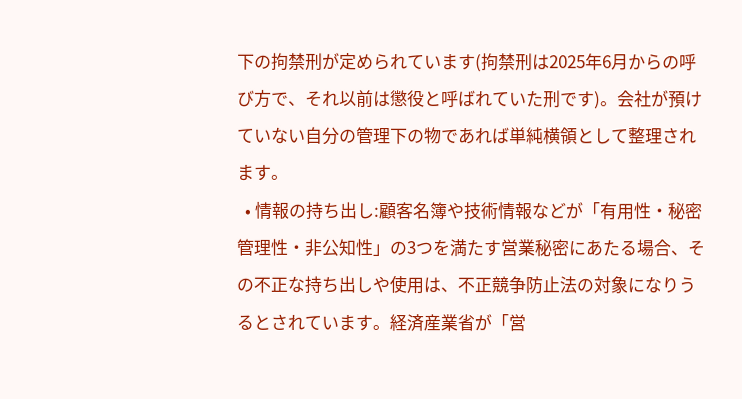下の拘禁刑が定められています(拘禁刑は2025年6月からの呼び方で、それ以前は懲役と呼ばれていた刑です)。会社が預けていない自分の管理下の物であれば単純横領として整理されます。
  • 情報の持ち出し:顧客名簿や技術情報などが「有用性・秘密管理性・非公知性」の3つを満たす営業秘密にあたる場合、その不正な持ち出しや使用は、不正競争防止法の対象になりうるとされています。経済産業省が「営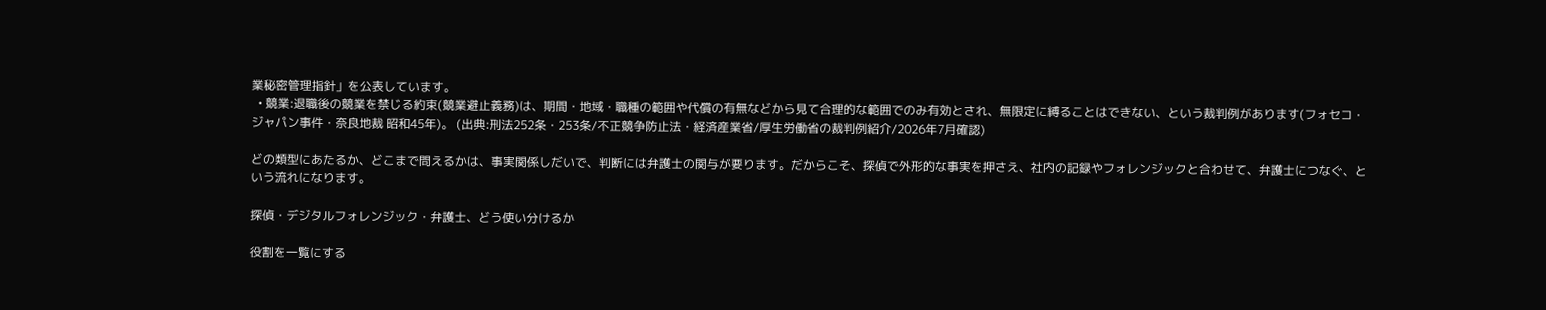業秘密管理指針」を公表しています。
  • 競業:退職後の競業を禁じる約束(競業避止義務)は、期間・地域・職種の範囲や代償の有無などから見て合理的な範囲でのみ有効とされ、無限定に縛ることはできない、という裁判例があります(フォセコ・ジャパン事件・奈良地裁 昭和45年)。 (出典:刑法252条・253条/不正競争防止法・経済産業省/厚生労働省の裁判例紹介/2026年7月確認)

どの類型にあたるか、どこまで問えるかは、事実関係しだいで、判断には弁護士の関与が要ります。だからこそ、探偵で外形的な事実を押さえ、社内の記録やフォレンジックと合わせて、弁護士につなぐ、という流れになります。

探偵・デジタルフォレンジック・弁護士、どう使い分けるか

役割を一覧にする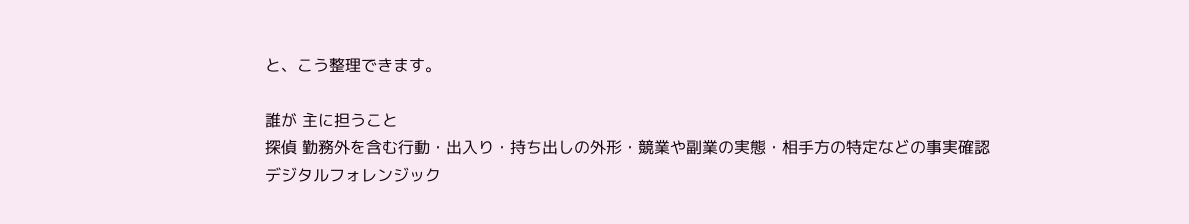と、こう整理できます。

誰が 主に担うこと
探偵 勤務外を含む行動・出入り・持ち出しの外形・競業や副業の実態・相手方の特定などの事実確認
デジタルフォレンジック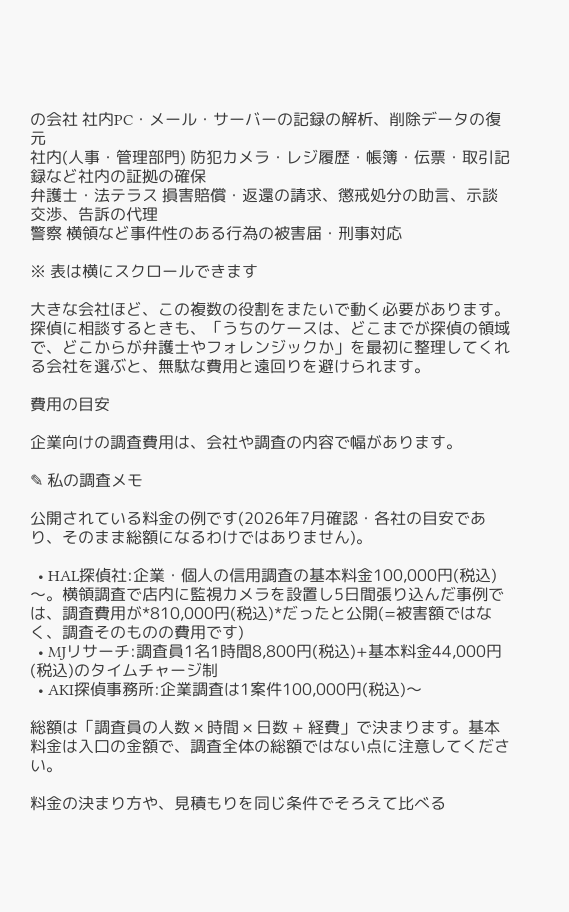の会社 社内PC・メール・サーバーの記録の解析、削除データの復元
社内(人事・管理部門) 防犯カメラ・レジ履歴・帳簿・伝票・取引記録など社内の証拠の確保
弁護士・法テラス 損害賠償・返還の請求、懲戒処分の助言、示談交渉、告訴の代理
警察 横領など事件性のある行為の被害届・刑事対応

※ 表は横にスクロールできます

大きな会社ほど、この複数の役割をまたいで動く必要があります。探偵に相談するときも、「うちのケースは、どこまでが探偵の領域で、どこからが弁護士やフォレンジックか」を最初に整理してくれる会社を選ぶと、無駄な費用と遠回りを避けられます。

費用の目安

企業向けの調査費用は、会社や調査の内容で幅があります。

✎ 私の調査メモ

公開されている料金の例です(2026年7月確認・各社の目安であり、そのまま総額になるわけではありません)。

  • HAL探偵社:企業・個人の信用調査の基本料金100,000円(税込)〜。横領調査で店内に監視カメラを設置し5日間張り込んだ事例では、調査費用が*810,000円(税込)*だったと公開(=被害額ではなく、調査そのものの費用です)
  • MJリサーチ:調査員1名1時間8,800円(税込)+基本料金44,000円(税込)のタイムチャージ制
  • AKI探偵事務所:企業調査は1案件100,000円(税込)〜

総額は「調査員の人数 × 時間 × 日数 + 経費」で決まります。基本料金は入口の金額で、調査全体の総額ではない点に注意してください。

料金の決まり方や、見積もりを同じ条件でそろえて比べる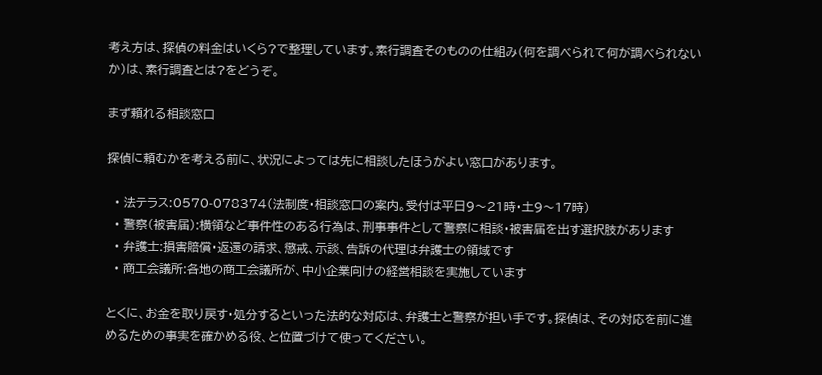考え方は、探偵の料金はいくら?で整理しています。素行調査そのものの仕組み(何を調べられて何が調べられないか)は、素行調査とは?をどうぞ。

まず頼れる相談窓口

探偵に頼むかを考える前に、状況によっては先に相談したほうがよい窓口があります。

  • 法テラス:0570-078374(法制度・相談窓口の案内。受付は平日9〜21時・土9〜17時)
  • 警察(被害届):横領など事件性のある行為は、刑事事件として警察に相談・被害届を出す選択肢があります
  • 弁護士:損害賠償・返還の請求、懲戒、示談、告訴の代理は弁護士の領域です
  • 商工会議所:各地の商工会議所が、中小企業向けの経営相談を実施しています

とくに、お金を取り戻す・処分するといった法的な対応は、弁護士と警察が担い手です。探偵は、その対応を前に進めるための事実を確かめる役、と位置づけて使ってください。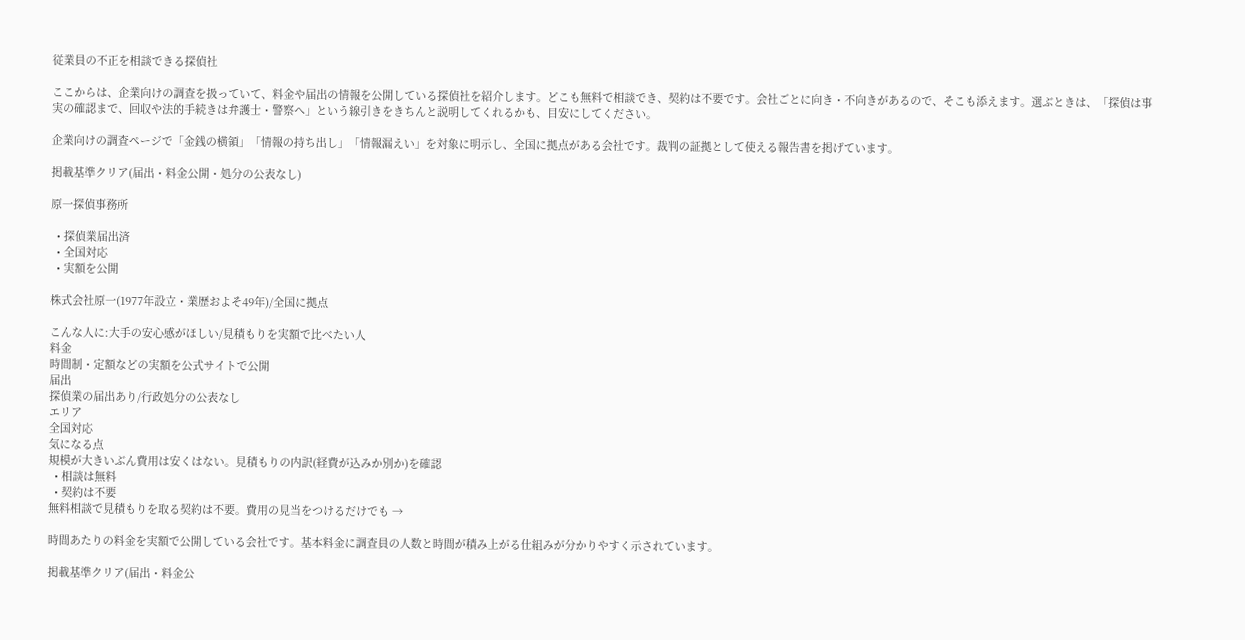従業員の不正を相談できる探偵社

ここからは、企業向けの調査を扱っていて、料金や届出の情報を公開している探偵社を紹介します。どこも無料で相談でき、契約は不要です。会社ごとに向き・不向きがあるので、そこも添えます。選ぶときは、「探偵は事実の確認まで、回収や法的手続きは弁護士・警察へ」という線引きをきちんと説明してくれるかも、目安にしてください。

企業向けの調査ページで「金銭の横領」「情報の持ち出し」「情報漏えい」を対象に明示し、全国に拠点がある会社です。裁判の証拠として使える報告書を掲げています。

掲載基準クリア(届出・料金公開・処分の公表なし)

原一探偵事務所

  • 探偵業届出済
  • 全国対応
  • 実額を公開

株式会社原一(1977年設立・業歴およそ49年)/全国に拠点

こんな人に:大手の安心感がほしい/見積もりを実額で比べたい人
料金
時間制・定額などの実額を公式サイトで公開
届出
探偵業の届出あり/行政処分の公表なし
エリア
全国対応
気になる点
規模が大きいぶん費用は安くはない。見積もりの内訳(経費が込みか別か)を確認
  • 相談は無料
  • 契約は不要
無料相談で見積もりを取る契約は不要。費用の見当をつけるだけでも →

時間あたりの料金を実額で公開している会社です。基本料金に調査員の人数と時間が積み上がる仕組みが分かりやすく示されています。

掲載基準クリア(届出・料金公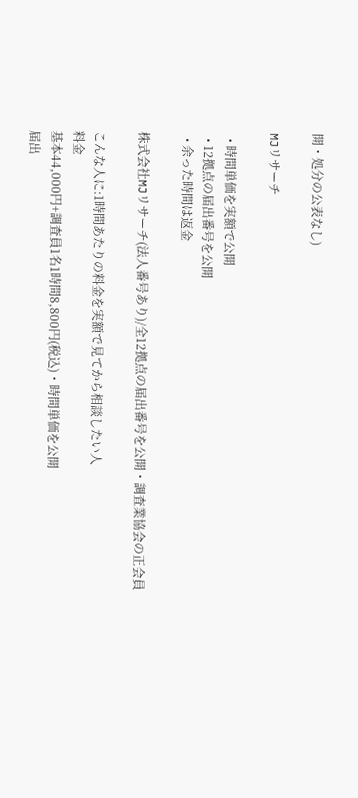開・処分の公表なし)

MJリサーチ

  • 時間単価を実額で公開
  • 12拠点の届出番号を公開
  • 余った時間は返金

株式会社MJリサーチ(法人番号あり)/全12拠点の届出番号を公開・調査業協会の正会員

こんな人に:1時間あたりの料金を実額で見てから相談したい人
料金
基本44,000円+調査員1名1時間8,800円(税込)・時間単価を公開
届出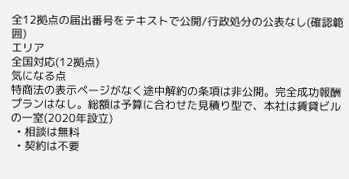全12拠点の届出番号をテキストで公開/行政処分の公表なし(確認範囲)
エリア
全国対応(12拠点)
気になる点
特商法の表示ページがなく途中解約の条項は非公開。完全成功報酬プランはなし。総額は予算に合わせた見積り型で、本社は賃貸ビルの一室(2020年設立)
  • 相談は無料
  • 契約は不要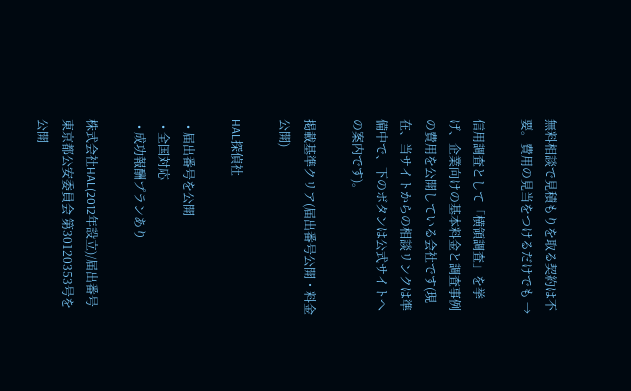無料相談で見積もりを取る契約は不要。費用の見当をつけるだけでも →

信用調査として「横領調査」を挙げ、企業向けの基本料金と調査事例の費用を公開している会社です(現在、当サイトからの相談リンクは準備中で、下のボタンは公式サイトへの案内です)。

掲載基準クリア(届出番号公開・料金公開)

HAL探偵社

  • 届出番号を公開
  • 全国対応
  • 成功報酬プランあり

株式会社HAL(2012年設立)/届出番号 東京都公安委員会 第30120353号を公開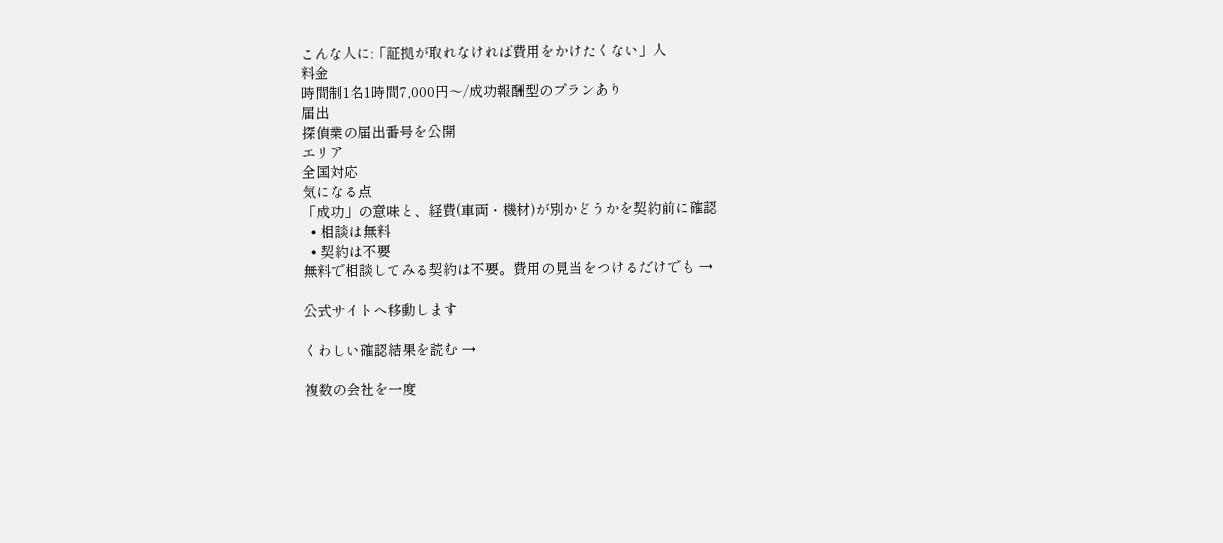こんな人に:「証拠が取れなければ費用をかけたくない」人
料金
時間制1名1時間7,000円〜/成功報酬型のプランあり
届出
探偵業の届出番号を公開
エリア
全国対応
気になる点
「成功」の意味と、経費(車両・機材)が別かどうかを契約前に確認
  • 相談は無料
  • 契約は不要
無料で相談してみる契約は不要。費用の見当をつけるだけでも →

公式サイトへ移動します

くわしい確認結果を読む →

複数の会社を一度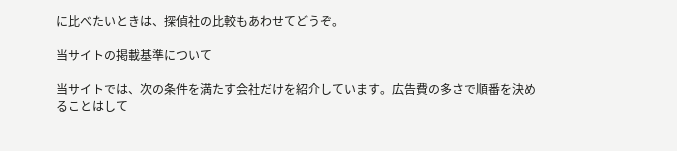に比べたいときは、探偵社の比較もあわせてどうぞ。

当サイトの掲載基準について

当サイトでは、次の条件を満たす会社だけを紹介しています。広告費の多さで順番を決めることはして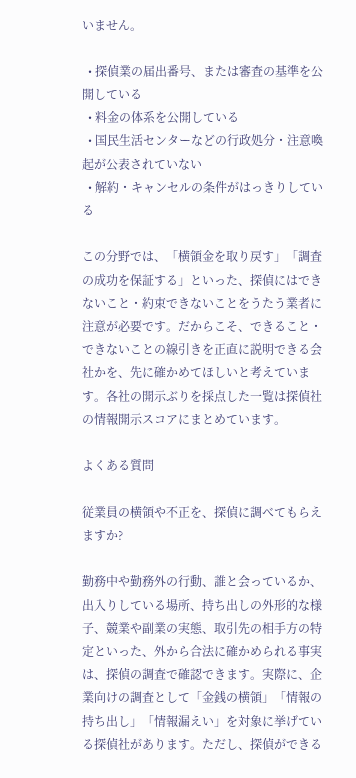いません。

  • 探偵業の届出番号、または審査の基準を公開している
  • 料金の体系を公開している
  • 国民生活センターなどの行政処分・注意喚起が公表されていない
  • 解約・キャンセルの条件がはっきりしている

この分野では、「横領金を取り戻す」「調査の成功を保証する」といった、探偵にはできないこと・約束できないことをうたう業者に注意が必要です。だからこそ、できること・できないことの線引きを正直に説明できる会社かを、先に確かめてほしいと考えています。各社の開示ぶりを採点した一覧は探偵社の情報開示スコアにまとめています。

よくある質問

従業員の横領や不正を、探偵に調べてもらえますか?

勤務中や勤務外の行動、誰と会っているか、出入りしている場所、持ち出しの外形的な様子、競業や副業の実態、取引先の相手方の特定といった、外から合法に確かめられる事実は、探偵の調査で確認できます。実際に、企業向けの調査として「金銭の横領」「情報の持ち出し」「情報漏えい」を対象に挙げている探偵社があります。ただし、探偵ができる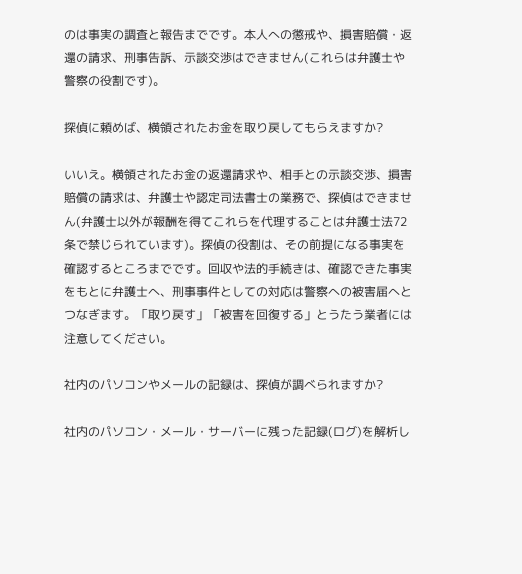のは事実の調査と報告までです。本人への懲戒や、損害賠償・返還の請求、刑事告訴、示談交渉はできません(これらは弁護士や警察の役割です)。

探偵に頼めば、横領されたお金を取り戻してもらえますか?

いいえ。横領されたお金の返還請求や、相手との示談交渉、損害賠償の請求は、弁護士や認定司法書士の業務で、探偵はできません(弁護士以外が報酬を得てこれらを代理することは弁護士法72条で禁じられています)。探偵の役割は、その前提になる事実を確認するところまでです。回収や法的手続きは、確認できた事実をもとに弁護士へ、刑事事件としての対応は警察への被害届へとつなぎます。「取り戻す」「被害を回復する」とうたう業者には注意してください。

社内のパソコンやメールの記録は、探偵が調べられますか?

社内のパソコン・メール・サーバーに残った記録(ログ)を解析し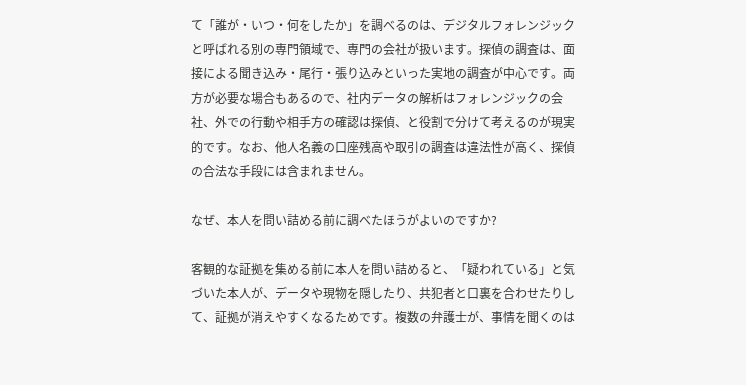て「誰が・いつ・何をしたか」を調べるのは、デジタルフォレンジックと呼ばれる別の専門領域で、専門の会社が扱います。探偵の調査は、面接による聞き込み・尾行・張り込みといった実地の調査が中心です。両方が必要な場合もあるので、社内データの解析はフォレンジックの会社、外での行動や相手方の確認は探偵、と役割で分けて考えるのが現実的です。なお、他人名義の口座残高や取引の調査は違法性が高く、探偵の合法な手段には含まれません。

なぜ、本人を問い詰める前に調べたほうがよいのですか?

客観的な証拠を集める前に本人を問い詰めると、「疑われている」と気づいた本人が、データや現物を隠したり、共犯者と口裏を合わせたりして、証拠が消えやすくなるためです。複数の弁護士が、事情を聞くのは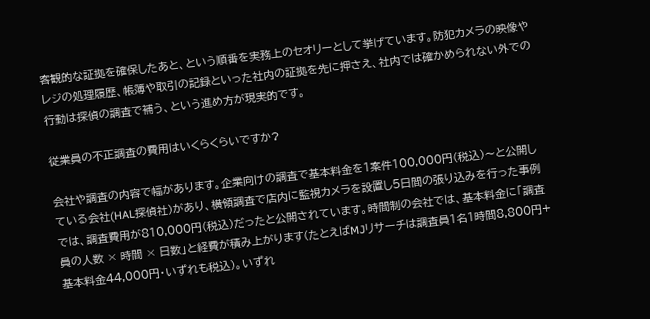客観的な証拠を確保したあと、という順番を実務上のセオリーとして挙げています。防犯カメラの映像やレジの処理履歴、帳簿や取引の記録といった社内の証拠を先に押さえ、社内では確かめられない外での行動は探偵の調査で補う、という進め方が現実的です。

従業員の不正調査の費用はいくらくらいですか?

会社や調査の内容で幅があります。企業向けの調査で基本料金を1案件100,000円(税込)〜と公開している会社(HAL探偵社)があり、横領調査で店内に監視カメラを設置し5日間の張り込みを行った事例では、調査費用が810,000円(税込)だったと公開されています。時間制の会社では、基本料金に「調査員の人数 × 時間 × 日数」と経費が積み上がります(たとえばMJリサーチは調査員1名1時間8,800円+基本料金44,000円・いずれも税込)。いずれ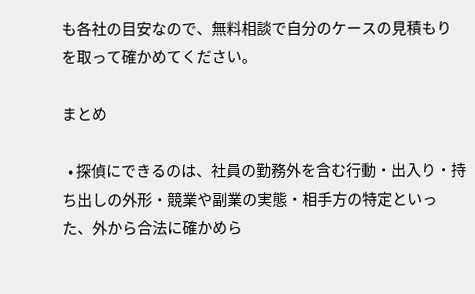も各社の目安なので、無料相談で自分のケースの見積もりを取って確かめてください。

まとめ

  • 探偵にできるのは、社員の勤務外を含む行動・出入り・持ち出しの外形・競業や副業の実態・相手方の特定といった、外から合法に確かめら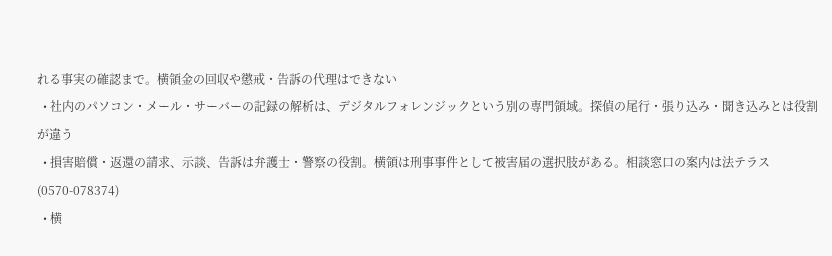れる事実の確認まで。横領金の回収や懲戒・告訴の代理はできない
  • 社内のパソコン・メール・サーバーの記録の解析は、デジタルフォレンジックという別の専門領域。探偵の尾行・張り込み・聞き込みとは役割が違う
  • 損害賠償・返還の請求、示談、告訴は弁護士・警察の役割。横領は刑事事件として被害届の選択肢がある。相談窓口の案内は法テラス(0570-078374)
  • 横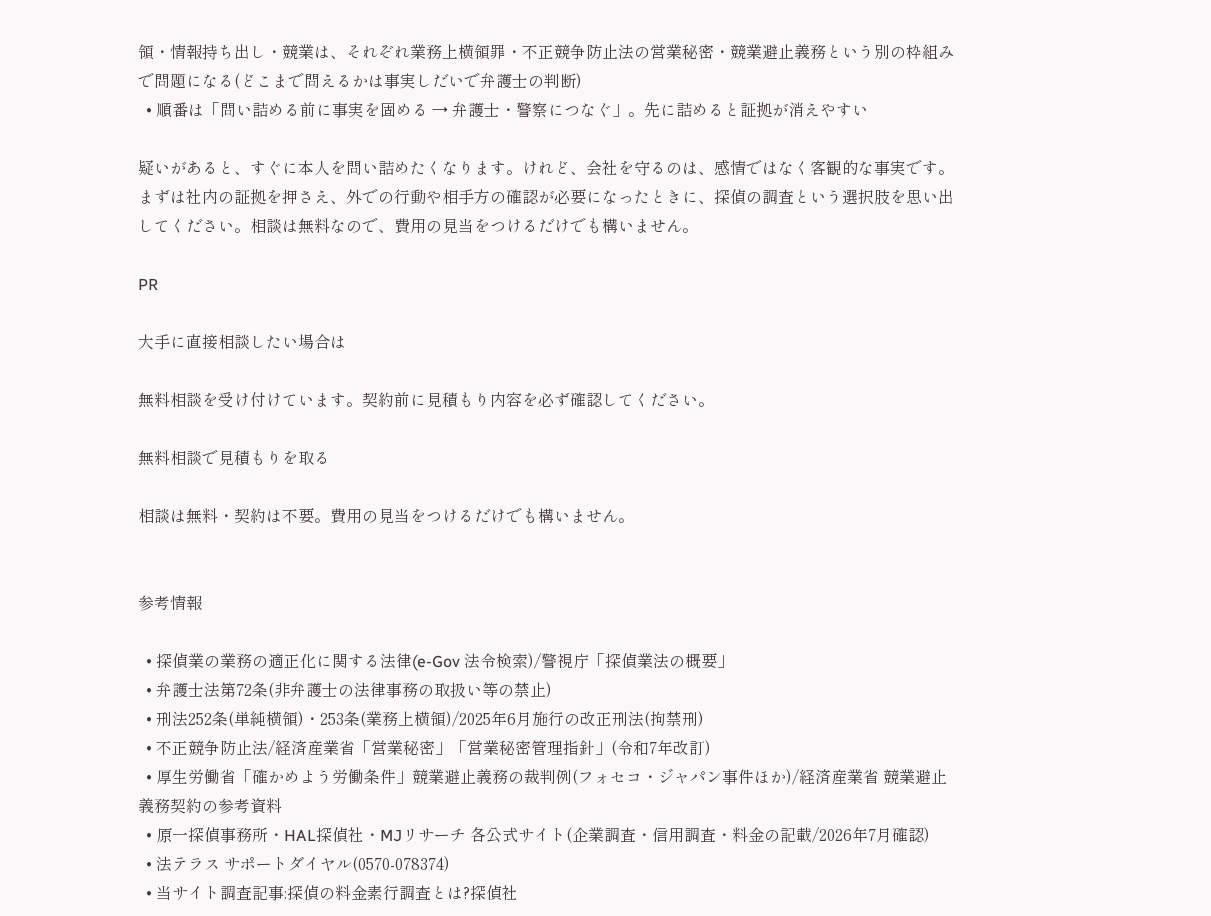領・情報持ち出し・競業は、それぞれ業務上横領罪・不正競争防止法の営業秘密・競業避止義務という別の枠組みで問題になる(どこまで問えるかは事実しだいで弁護士の判断)
  • 順番は「問い詰める前に事実を固める → 弁護士・警察につなぐ」。先に詰めると証拠が消えやすい

疑いがあると、すぐに本人を問い詰めたくなります。けれど、会社を守るのは、感情ではなく客観的な事実です。まずは社内の証拠を押さえ、外での行動や相手方の確認が必要になったときに、探偵の調査という選択肢を思い出してください。相談は無料なので、費用の見当をつけるだけでも構いません。

PR

大手に直接相談したい場合は

無料相談を受け付けています。契約前に見積もり内容を必ず確認してください。

無料相談で見積もりを取る

相談は無料・契約は不要。費用の見当をつけるだけでも構いません。


参考情報

  • 探偵業の業務の適正化に関する法律(e-Gov 法令検索)/警視庁「探偵業法の概要」
  • 弁護士法第72条(非弁護士の法律事務の取扱い等の禁止)
  • 刑法252条(単純横領)・253条(業務上横領)/2025年6月施行の改正刑法(拘禁刑)
  • 不正競争防止法/経済産業省「営業秘密」「営業秘密管理指針」(令和7年改訂)
  • 厚生労働省「確かめよう労働条件」競業避止義務の裁判例(フォセコ・ジャパン事件ほか)/経済産業省 競業避止義務契約の参考資料
  • 原一探偵事務所・HAL探偵社・MJリサーチ 各公式サイト(企業調査・信用調査・料金の記載/2026年7月確認)
  • 法テラス サポートダイヤル(0570-078374)
  • 当サイト調査記事:探偵の料金素行調査とは?探偵社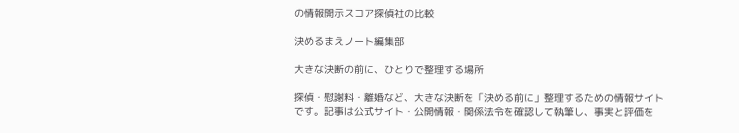の情報開示スコア探偵社の比較

決めるまえノート編集部

大きな決断の前に、ひとりで整理する場所

探偵・慰謝料・離婚など、大きな決断を「決める前に」整理するための情報サイトです。記事は公式サイト・公開情報・関係法令を確認して執筆し、事実と評価を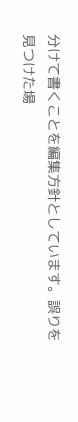分けて書くことを編集方針としています。誤りを見つけた場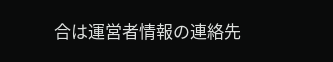合は運営者情報の連絡先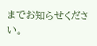までお知らせください。